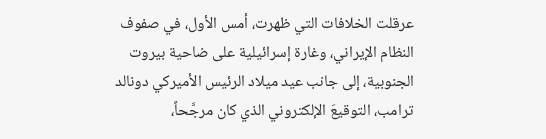عرقلت الخلافات التي ظهرت، أمس الأول، في صفوف النظام الإيراني، وغارة إسرائيلية على ضاحية بيروت الجنوبية، إلى جانب عيد ميلاد الرئيس الأميركي دونالد ترامب، التوقيعَ الإلكتروني الذي كان مرجَّحاً،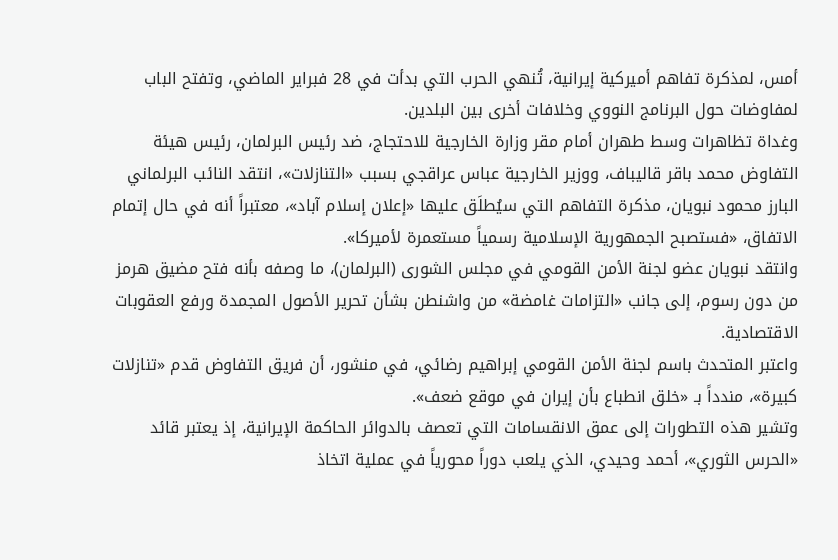أمس، لمذكرة تفاهم أميركية إيرانية، تُنهي الحرب التي بدأت في 28 فبراير الماضي، وتفتح الباب لمفاوضات حول البرنامج النووي وخلافات أخرى بين البلدين.
وغداة تظاهرات وسط طهران أمام مقر وزارة الخارجية للاحتجاج، ضد رئيس البرلمان، رئيس هيئة التفاوض محمد باقر قاليباف، ووزير الخارجية عباس عراقجي بسبب «التنازلات»، انتقد النائب البرلماني البارز محمود نبويان، مذكرة التفاهم التي سيُطلَق عليها «إعلان إسلام آباد»، معتبراً أنه في حال إتمام الاتفاق، «فستصبح الجمهورية الإسلامية رسمياً مستعمرة لأميركا».
وانتقد نبويان عضو لجنة الأمن القومي في مجلس الشورى (البرلمان)، ما وصفه بأنه فتح مضيق هرمز من دون رسوم، إلى جانب «التزامات غامضة» من واشنطن بشأن تحرير الأصول المجمدة ورفع العقوبات الاقتصادية.
واعتبر المتحدث باسم لجنة الأمن القومي إبراهيم رضائي، في منشور، أن فريق التفاوض قدم «تنازلات كبيرة»، مندداً بـ «خلق انطباع بأن إيران في موقع ضعف».
وتشير هذه التطورات إلى عمق الانقسامات التي تعصف بالدوائر الحاكمة الإيرانية، إذ يعتبر قائد «الحرس الثوري»، أحمد وحيدي، الذي يلعب دوراً محورياً في عملية اتخاذ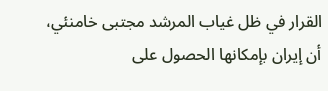القرار في ظل غياب المرشد مجتبى خامنئي، أن إيران بإمكانها الحصول على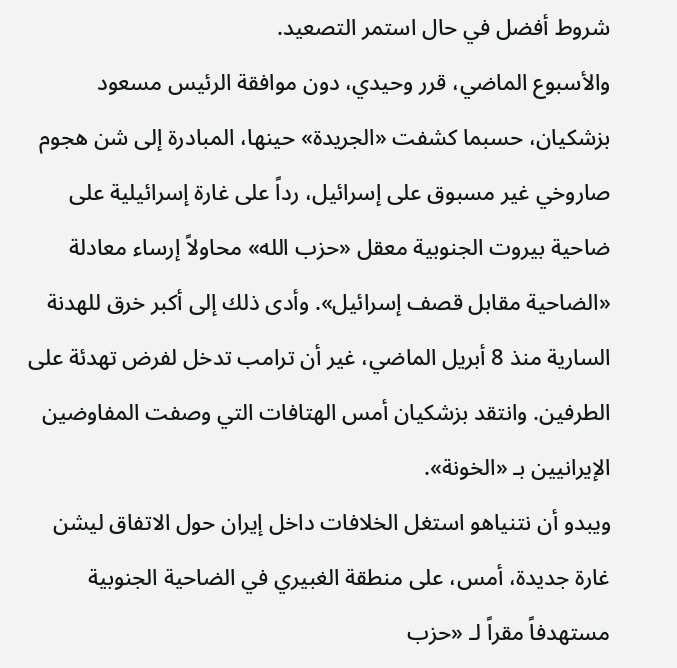شروط أفضل في حال استمر التصعيد.
والأسبوع الماضي، قرر وحيدي، دون موافقة الرئيس مسعود بزشكيان، حسبما كشفت «الجريدة» حينها، المبادرة إلى شن هجوم صاروخي غير مسبوق على إسرائيل، رداً على غارة إسرائيلية على ضاحية بيروت الجنوبية معقل «حزب الله» محاولاً إرساء معادلة «الضاحية مقابل قصف إسرائيل». وأدى ذلك إلى أكبر خرق للهدنة السارية منذ 8 أبريل الماضي، غير أن ترامب تدخل لفرض تهدئة على الطرفين. وانتقد بزشكيان أمس الهتافات التي وصفت المفاوضين الإيرانيين بـ «الخونة».
ويبدو أن نتنياهو استغل الخلافات داخل إيران حول الاتفاق ليشن غارة جديدة، أمس، على منطقة الغبيري في الضاحية الجنوبية مستهدفاً مقراً لـ «حزب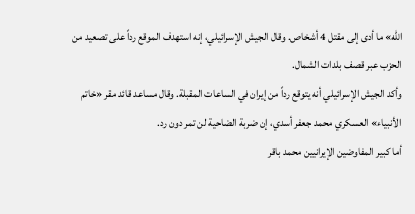الله» ما أدى إلى مقتل 4 أشخاص. وقال الجيش الإسرائيلي، إنه استهدف الموقع رداً على تصعيد من الحزب عبر قصف بلدات الشمال.
وأكد الجيش الإسرائيلي أنه يتوقع رداً من إيران في الساعات المقبلة. وقال مساعد قائد مقر «خاتم الأنبياء» العسكري محمد جعفر أسدي، إن ضربة الضاحية لن تمر دون رد.
أما كبير المفاوضين الإيرانيين محمد باقر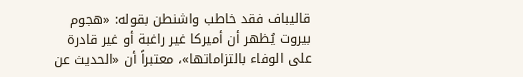قاليباف فقد خاطب واشنطن بقوله: «هجوم بيروت يُظهر أن أميركا غير راغبة أو غير قادرة على الوفاء بالتزاماتها»، معتبراً أن «الحديث عن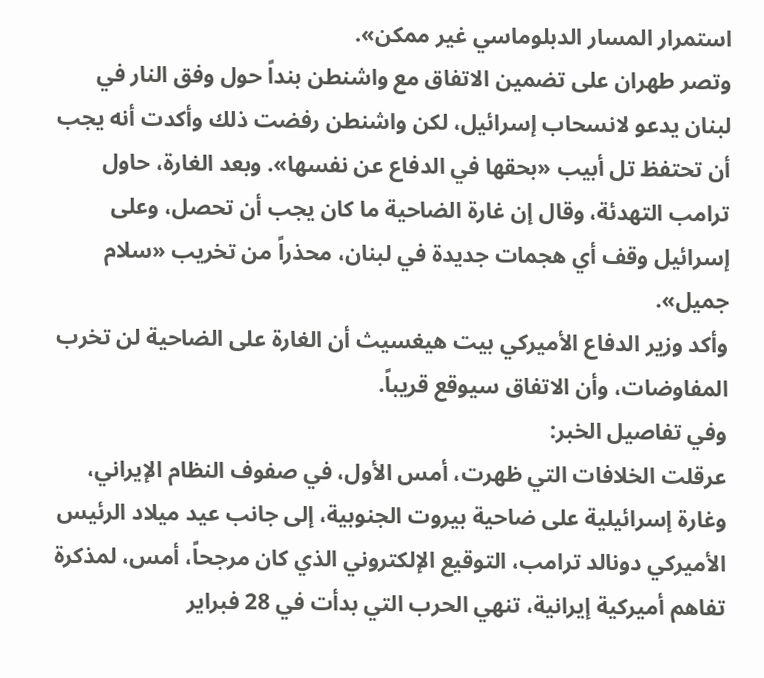استمرار المسار الدبلوماسي غير ممكن».
وتصر طهران على تضمين الاتفاق مع واشنطن بنداً حول وفق النار في لبنان يدعو لانسحاب إسرائيل، لكن واشنطن رفضت ذلك وأكدت أنه يجب أن تحتفظ تل أبيب «بحقها في الدفاع عن نفسها». وبعد الغارة، حاول ترامب التهدئة، وقال إن غارة الضاحية ما كان يجب أن تحصل، وعلى إسرائيل وقف أي هجمات جديدة في لبنان، محذراً من تخريب «سلام جميل».
وأكد وزير الدفاع الأميركي بيت هيغسيث أن الغارة على الضاحية لن تخرب المفاوضات، وأن الاتفاق سيوقع قريباً.
وفي تفاصيل الخبر:
عرقلت الخلافات التي ظهرت، أمس الأول، في صفوف النظام الإيراني، وغارة إسرائيلية على ضاحية بيروت الجنوبية، إلى جانب عيد ميلاد الرئيس الأميركي دونالد ترامب، التوقيع الإلكتروني الذي كان مرجحاً، أمس، لمذكرة تفاهم أميركية إيرانية، تنهي الحرب التي بدأت في 28 فبراير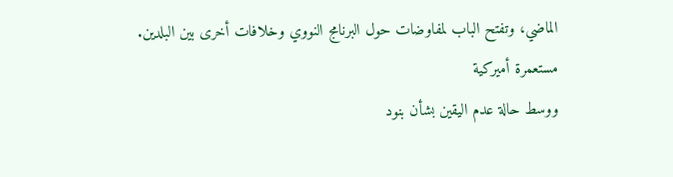الماضي، وتفتح الباب لمفاوضات حول البرنامج النووي وخلافات أخرى بين البلدين.
مستعمرة أميركية
ووسط حالة عدم اليقين بشأن بنود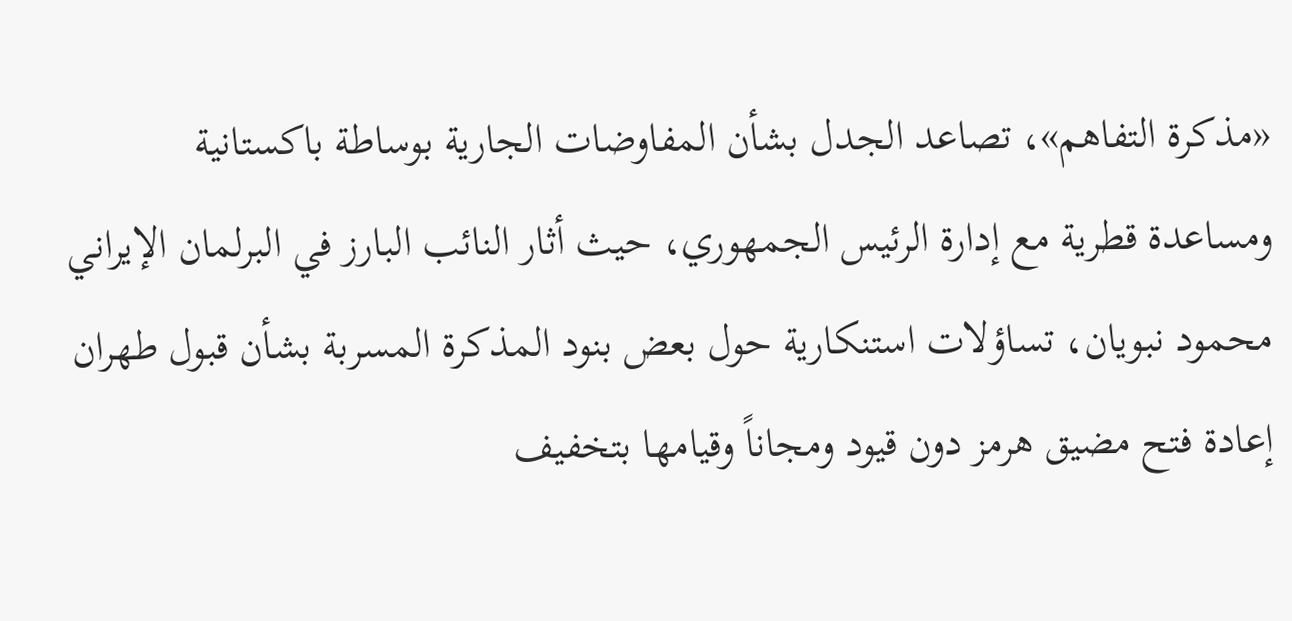«مذكرة التفاهم»، تصاعد الجدل بشأن المفاوضات الجارية بوساطة باكستانية ومساعدة قطرية مع إدارة الرئيس الجمهوري، حيث أثار النائب البارز في البرلمان الإيراني محمود نبويان، تساؤلات استنكارية حول بعض بنود المذكرة المسربة بشأن قبول طهران إعادة فتح مضيق هرمز دون قيود ومجاناً وقيامها بتخفيف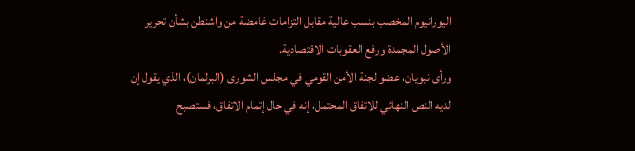اليورانيوم المخصب بنسب عالية مقابل التزامات غامضة من واشنطن بشأن تحرير الأصول المجمدة ورفع العقوبات الاقتصادية.
ورأى نبويان، عضو لجنة الأمن القومي في مجلس الشورى (البرلمان)، الذي يقول إن لديه النص النهائي للاتفاق المحتمل، إنه في حال إتمام الاتفاق، فستصبح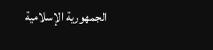الجمهورية الإسلامية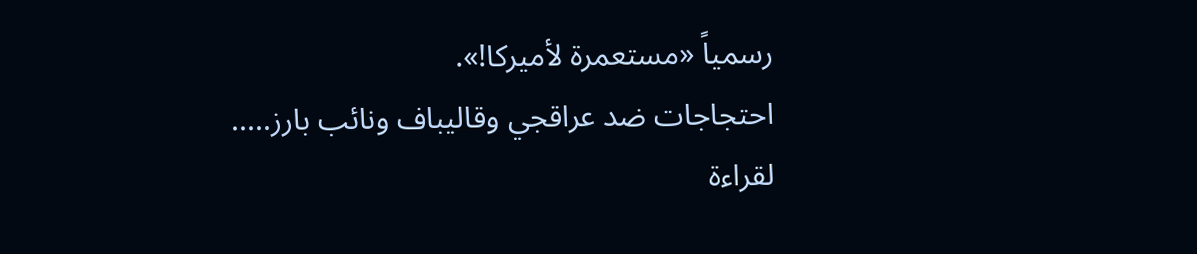رسمياً «مستعمرة لأميركا!».
احتجاجات ضد عراقجي وقاليباف ونائب بارز.....
لقراءة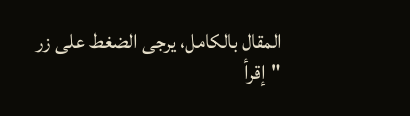المقال بالكامل، يرجى الضغط على زر "إقرأ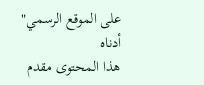على الموقع الرسمي" أدناه
هذا المحتوى مقدم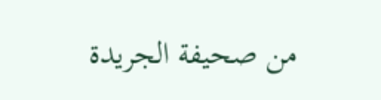من صحيفة الجريدة